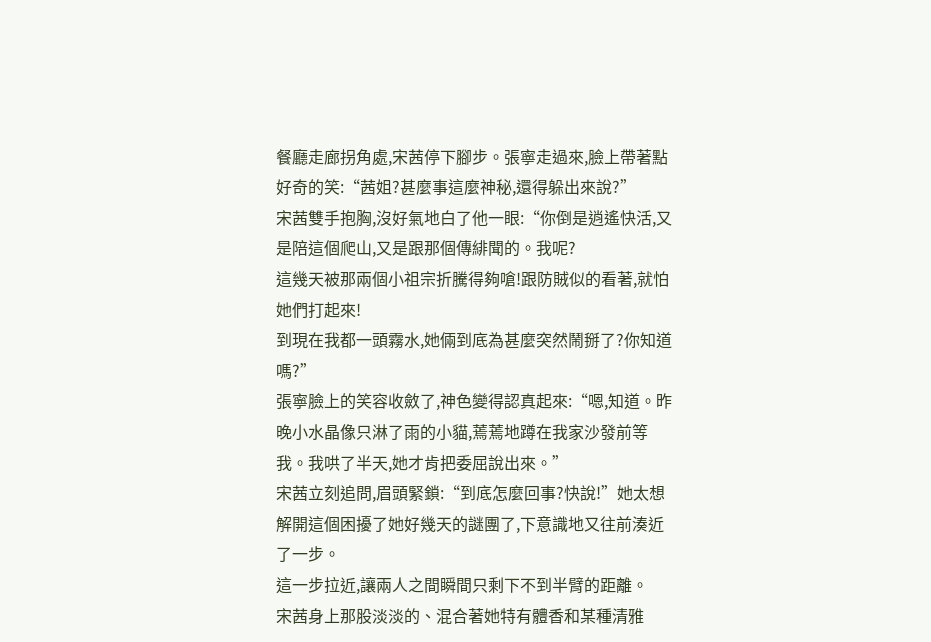餐廳走廊拐角處,宋茜停下腳步。張寧走過來,臉上帶著點好奇的笑:“茜姐?甚麼事這麼神秘,還得躲出來說?”
宋茜雙手抱胸,沒好氣地白了他一眼:“你倒是逍遙快活,又是陪這個爬山,又是跟那個傳緋聞的。我呢?
這幾天被那兩個小祖宗折騰得夠嗆!跟防賊似的看著,就怕她們打起來!
到現在我都一頭霧水,她倆到底為甚麼突然鬧掰了?你知道嗎?”
張寧臉上的笑容收斂了,神色變得認真起來:“嗯,知道。昨晚小水晶像只淋了雨的小貓,蔫蔫地蹲在我家沙發前等我。我哄了半天,她才肯把委屈說出來。”
宋茜立刻追問,眉頭緊鎖:“到底怎麼回事?快說!”她太想解開這個困擾了她好幾天的謎團了,下意識地又往前湊近了一步。
這一步拉近,讓兩人之間瞬間只剩下不到半臂的距離。
宋茜身上那股淡淡的、混合著她特有體香和某種清雅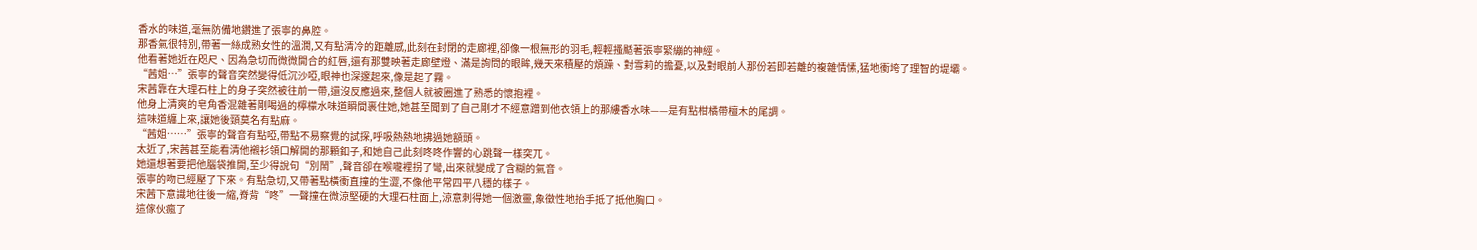香水的味道,毫無防備地鑽進了張寧的鼻腔。
那香氣很特別,帶著一絲成熟女性的溫潤,又有點清冷的距離感,此刻在封閉的走廊裡,卻像一根無形的羽毛,輕輕搔颳著張寧緊繃的神經。
他看著她近在咫尺、因為急切而微微開合的紅唇,還有那雙映著走廊壁燈、滿是詢問的眼眸,幾天來積壓的煩躁、對雪莉的擔憂,以及對眼前人那份若即若離的複雜情愫,猛地衝垮了理智的堤壩。
“茜姐…”張寧的聲音突然變得低沉沙啞,眼神也深邃起來,像是起了霧。
宋茜靠在大理石柱上的身子突然被往前一帶,還沒反應過來,整個人就被圈進了熟悉的懷抱裡。
他身上清爽的皂角香混雜著剛喝過的檸檬水味道瞬間裹住她,她甚至聞到了自己剛才不經意蹭到他衣領上的那縷香水味——是有點柑橘帶檀木的尾調。
這味道纏上來,讓她後頸莫名有點麻。
“茜姐……”張寧的聲音有點啞,帶點不易察覺的試探,呼吸熱熱地拂過她額頭。
太近了,宋茜甚至能看清他襯衫領口解開的那顆釦子,和她自己此刻咚咚作響的心跳聲一樣突兀。
她還想著要把他腦袋推開,至少得說句“別鬧”,聲音卻在喉嚨裡拐了彎,出來就變成了含糊的氣音。
張寧的吻已經壓了下來。有點急切,又帶著點橫衝直撞的生澀,不像他平常四平八穩的樣子。
宋茜下意識地往後一縮,脊背“咚”一聲撞在微涼堅硬的大理石柱面上,涼意刺得她一個激靈,象徵性地抬手抵了抵他胸口。
這傢伙瘋了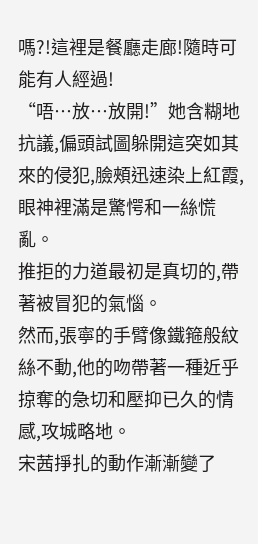嗎?!這裡是餐廳走廊!隨時可能有人經過!
“唔…放…放開!”她含糊地抗議,偏頭試圖躲開這突如其來的侵犯,臉頰迅速染上紅霞,眼神裡滿是驚愕和一絲慌亂。
推拒的力道最初是真切的,帶著被冒犯的氣惱。
然而,張寧的手臂像鐵箍般紋絲不動,他的吻帶著一種近乎掠奪的急切和壓抑已久的情感,攻城略地。
宋茜掙扎的動作漸漸變了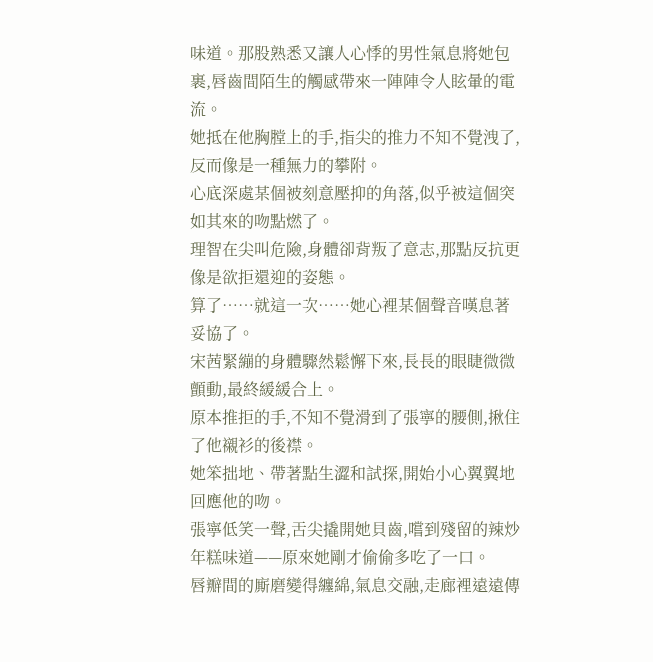味道。那股熟悉又讓人心悸的男性氣息將她包裹,唇齒間陌生的觸感帶來一陣陣令人眩暈的電流。
她抵在他胸膛上的手,指尖的推力不知不覺洩了,反而像是一種無力的攀附。
心底深處某個被刻意壓抑的角落,似乎被這個突如其來的吻點燃了。
理智在尖叫危險,身體卻背叛了意志,那點反抗更像是欲拒還迎的姿態。
算了……就這一次……她心裡某個聲音嘆息著妥協了。
宋茜緊繃的身體驟然鬆懈下來,長長的眼睫微微顫動,最終緩緩合上。
原本推拒的手,不知不覺滑到了張寧的腰側,揪住了他襯衫的後襟。
她笨拙地、帶著點生澀和試探,開始小心翼翼地回應他的吻。
張寧低笑一聲,舌尖撬開她貝齒,嚐到殘留的辣炒年糕味道——原來她剛才偷偷多吃了一口。
唇瓣間的廝磨變得纏綿,氣息交融,走廊裡遠遠傳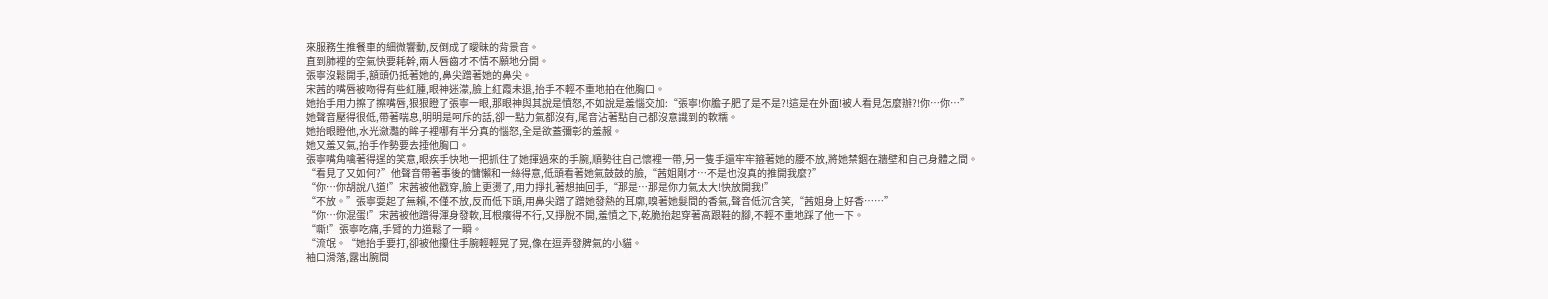來服務生推餐車的細微響動,反倒成了曖昧的背景音。
直到肺裡的空氣快要耗幹,兩人唇齒才不情不願地分開。
張寧沒鬆開手,額頭仍抵著她的,鼻尖蹭著她的鼻尖。
宋茜的嘴唇被吻得有些紅腫,眼神迷濛,臉上紅霞未退,抬手不輕不重地拍在他胸口。
她抬手用力擦了擦嘴唇,狠狠瞪了張寧一眼,那眼神與其說是憤怒,不如說是羞惱交加:“張寧!你膽子肥了是不是?!這是在外面!被人看見怎麼辦?!你…你…”
她聲音壓得很低,帶著喘息,明明是呵斥的話,卻一點力氣都沒有,尾音沾著點自己都沒意識到的軟糯。
她抬眼瞪他,水光瀲灩的眸子裡哪有半分真的惱怒,全是欲蓋彌彰的羞赧。
她又羞又氣,抬手作勢要去捶他胸口。
張寧嘴角噙著得逞的笑意,眼疾手快地一把抓住了她揮過來的手腕,順勢往自己懷裡一帶,另一隻手還牢牢箍著她的腰不放,將她禁錮在牆壁和自己身體之間。
“看見了又如何?”他聲音帶著事後的慵懶和一絲得意,低頭看著她氣鼓鼓的臉,“茜姐剛才…不是也沒真的推開我麼?”
“你…你胡說八道!”宋茜被他戳穿,臉上更燙了,用力掙扎著想抽回手,“那是…那是你力氣太大!快放開我!”
“不放。”張寧耍起了無賴,不僅不放,反而低下頭,用鼻尖蹭了蹭她發熱的耳廓,嗅著她髮間的香氣,聲音低沉含笑,“茜姐身上好香……”
“你…你混蛋!”宋茜被他蹭得渾身發軟,耳根癢得不行,又掙脫不開,羞憤之下,乾脆抬起穿著高跟鞋的腳,不輕不重地踩了他一下。
“嘶!”張寧吃痛,手臂的力道鬆了一瞬。
“流氓。“她抬手要打,卻被他攥住手腕輕輕晃了晃,像在逗弄發脾氣的小貓。
袖口滑落,露出腕間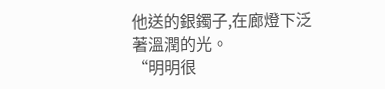他送的銀鐲子,在廊燈下泛著溫潤的光。
“明明很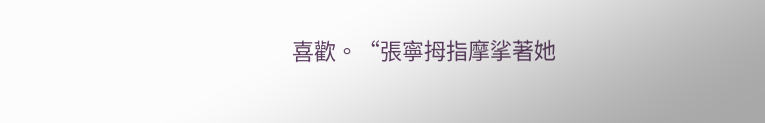喜歡。“張寧拇指摩挲著她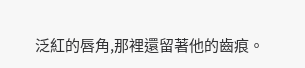泛紅的唇角,那裡還留著他的齒痕。